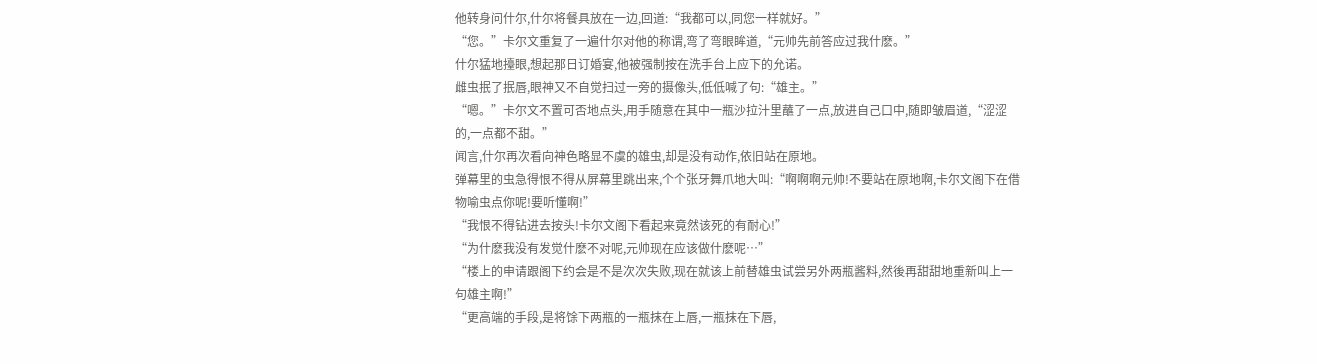他转身问什尔,什尔将餐具放在一边,回道:“我都可以,同您一样就好。”
“您。”卡尔文重复了一遍什尔对他的称谓,弯了弯眼眸道,“元帅先前答应过我什麽。”
什尔猛地擡眼,想起那日订婚宴,他被强制按在洗手台上应下的允诺。
雌虫抿了抿唇,眼神又不自觉扫过一旁的摄像头,低低喊了句:“雄主。”
“嗯。”卡尔文不置可否地点头,用手随意在其中一瓶沙拉汁里蘸了一点,放进自己口中,随即皱眉道,“涩涩的,一点都不甜。”
闻言,什尔再次看向神色略显不虞的雄虫,却是没有动作,依旧站在原地。
弹幕里的虫急得恨不得从屏幕里跳出来,个个张牙舞爪地大叫:“啊啊啊元帅!不要站在原地啊,卡尔文阁下在借物喻虫点你呢!要听懂啊!”
“我恨不得钻进去按头!卡尔文阁下看起来竟然该死的有耐心!”
“为什麽我没有发觉什麽不对呢,元帅现在应该做什麽呢…”
“楼上的申请跟阁下约会是不是次次失败,现在就该上前替雄虫试尝另外两瓶酱料,然後再甜甜地重新叫上一句雄主啊!”
“更高端的手段,是将馀下两瓶的一瓶抹在上唇,一瓶抹在下唇,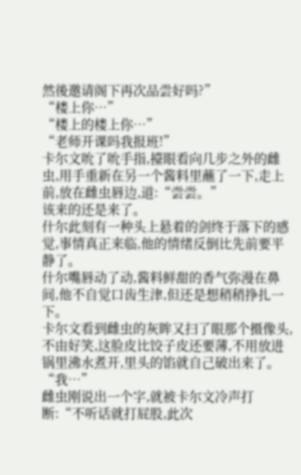然後邀请阁下再次品尝好吗?”
“楼上你…”
“楼上的楼上你…”
“老师开课吗我报班!”
卡尔文吮了吮手指,擡眼看向几步之外的雌虫,用手重新在另一个酱料里蘸了一下,走上前,放在雌虫唇边,道:“尝尝。”
该来的还是来了。
什尔此刻有一种头上悬着的剑终于落下的感觉,事情真正来临,他的情绪反倒比先前要平静了。
什尔嘴唇动了动,酱料鲜甜的香气弥漫在鼻间,他不自觉口齿生津,但还是想稍稍挣扎一下。
卡尔文看到雌虫的灰眸又扫了眼那个摄像头,不由好笑,这脸皮比饺子皮还要薄,不用放进锅里沸水煮开,里头的馅就自己破出来了。
“我…”
雌虫刚说出一个字,就被卡尔文冷声打断:“不听话就打屁股,此次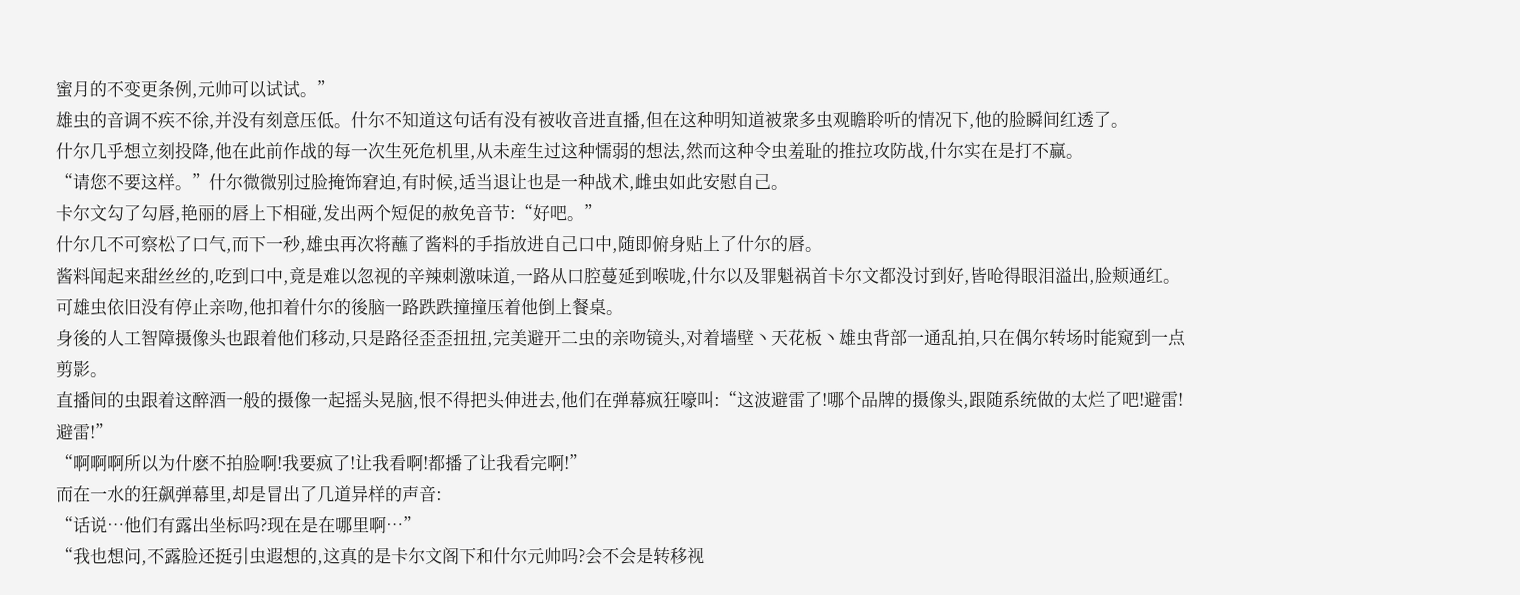蜜月的不变更条例,元帅可以试试。”
雄虫的音调不疾不徐,并没有刻意压低。什尔不知道这句话有没有被收音进直播,但在这种明知道被衆多虫观瞻聆听的情况下,他的脸瞬间红透了。
什尔几乎想立刻投降,他在此前作战的每一次生死危机里,从未産生过这种懦弱的想法,然而这种令虫羞耻的推拉攻防战,什尔实在是打不赢。
“请您不要这样。”什尔微微别过脸掩饰窘迫,有时候,适当退让也是一种战术,雌虫如此安慰自己。
卡尔文勾了勾唇,艳丽的唇上下相碰,发出两个短促的赦免音节:“好吧。”
什尔几不可察松了口气,而下一秒,雄虫再次将蘸了酱料的手指放进自己口中,随即俯身贴上了什尔的唇。
酱料闻起来甜丝丝的,吃到口中,竟是难以忽视的辛辣刺激味道,一路从口腔蔓延到喉咙,什尔以及罪魁祸首卡尔文都没讨到好,皆呛得眼泪溢出,脸颊通红。
可雄虫依旧没有停止亲吻,他扣着什尔的後脑一路跌跌撞撞压着他倒上餐桌。
身後的人工智障摄像头也跟着他们移动,只是路径歪歪扭扭,完美避开二虫的亲吻镜头,对着墙壁丶天花板丶雄虫背部一通乱拍,只在偶尔转场时能窥到一点剪影。
直播间的虫跟着这醉酒一般的摄像一起摇头晃脑,恨不得把头伸进去,他们在弹幕疯狂嚎叫:“这波避雷了!哪个品牌的摄像头,跟随系统做的太烂了吧!避雷!避雷!”
“啊啊啊所以为什麽不拍脸啊!我要疯了!让我看啊!都播了让我看完啊!”
而在一水的狂飙弹幕里,却是冒出了几道异样的声音:
“话说…他们有露出坐标吗?现在是在哪里啊…”
“我也想问,不露脸还挺引虫遐想的,这真的是卡尔文阁下和什尔元帅吗?会不会是转移视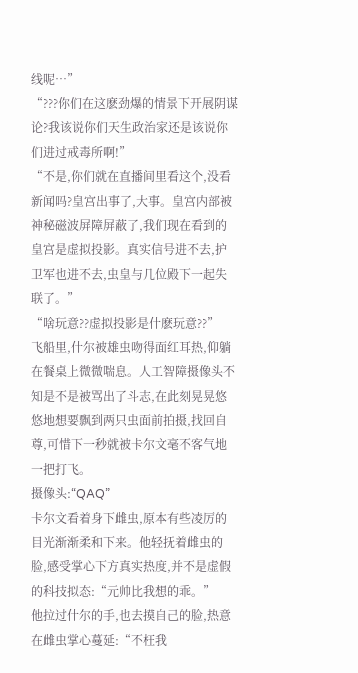线呢…”
“???你们在这麽劲爆的情景下开展阴谋论?我该说你们天生政治家还是该说你们进过戒毒所啊!”
“不是,你们就在直播间里看这个,没看新闻吗?皇宫出事了,大事。皇宫内部被神秘磁波屏障屏蔽了,我们现在看到的皇宫是虚拟投影。真实信号进不去,护卫军也进不去,虫皇与几位殿下一起失联了。”
“啥玩意??虚拟投影是什麽玩意??”
飞船里,什尔被雄虫吻得面红耳热,仰躺在餐桌上微微喘息。人工智障摄像头不知是不是被骂出了斗志,在此刻晃晃悠悠地想要飘到两只虫面前拍摄,找回自尊,可惜下一秒就被卡尔文毫不客气地一把打飞。
摄像头:“QAQ”
卡尔文看着身下雌虫,原本有些凌厉的目光渐渐柔和下来。他轻抚着雌虫的脸,感受掌心下方真实热度,并不是虚假的科技拟态:“元帅比我想的乖。”
他拉过什尔的手,也去摸自己的脸,热意在雌虫掌心蔓延:“不枉我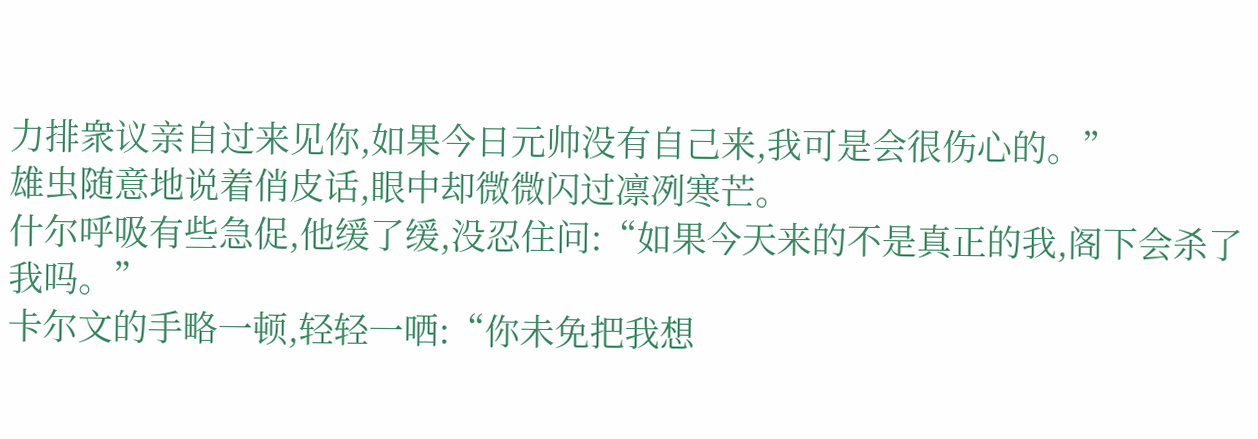力排衆议亲自过来见你,如果今日元帅没有自己来,我可是会很伤心的。”
雄虫随意地说着俏皮话,眼中却微微闪过凛冽寒芒。
什尔呼吸有些急促,他缓了缓,没忍住问:“如果今天来的不是真正的我,阁下会杀了我吗。”
卡尔文的手略一顿,轻轻一哂:“你未免把我想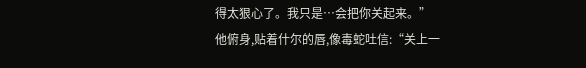得太狠心了。我只是…会把你关起来。”
他俯身,贴着什尔的唇,像毒蛇吐信:“关上一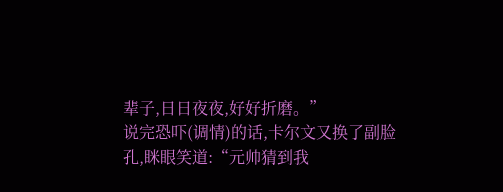辈子,日日夜夜,好好折磨。”
说完恐吓(调情)的话,卡尔文又换了副脸孔,眯眼笑道:“元帅猜到我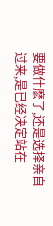要做什麽了,还是选择亲自过来,是已经决定站在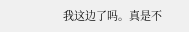我这边了吗。真是不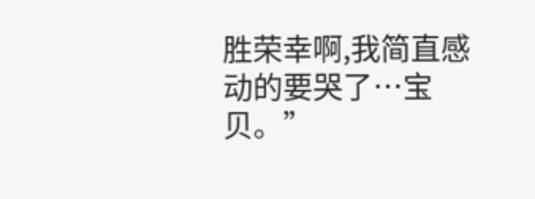胜荣幸啊,我简直感动的要哭了…宝贝。”